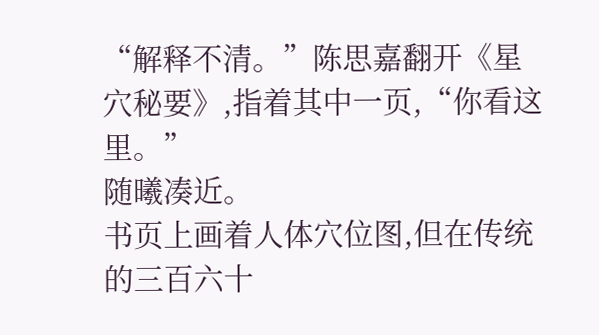“解释不清。”陈思嘉翻开《星穴秘要》,指着其中一页,“你看这里。”
随曦凑近。
书页上画着人体穴位图,但在传统的三百六十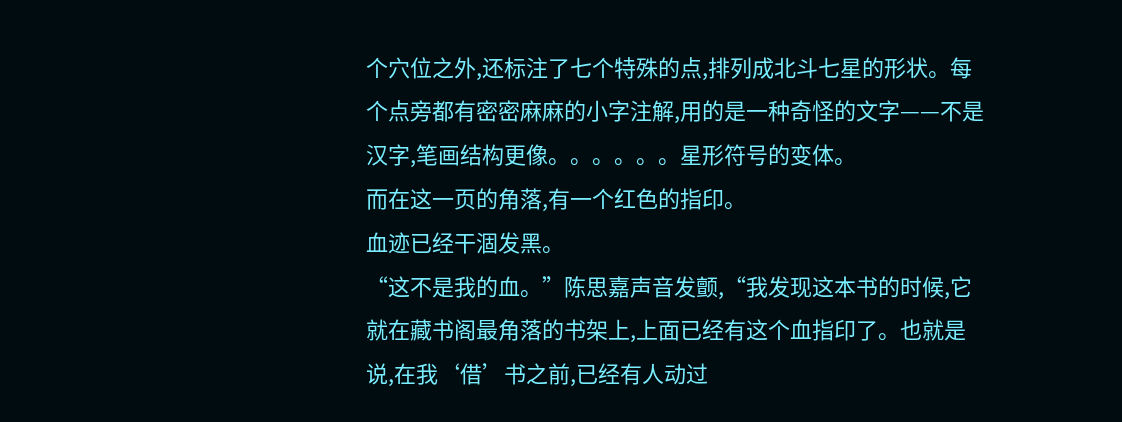个穴位之外,还标注了七个特殊的点,排列成北斗七星的形状。每个点旁都有密密麻麻的小字注解,用的是一种奇怪的文字——不是汉字,笔画结构更像。。。。。。星形符号的变体。
而在这一页的角落,有一个红色的指印。
血迹已经干涸发黑。
“这不是我的血。”陈思嘉声音发颤,“我发现这本书的时候,它就在藏书阁最角落的书架上,上面已经有这个血指印了。也就是说,在我‘借’书之前,已经有人动过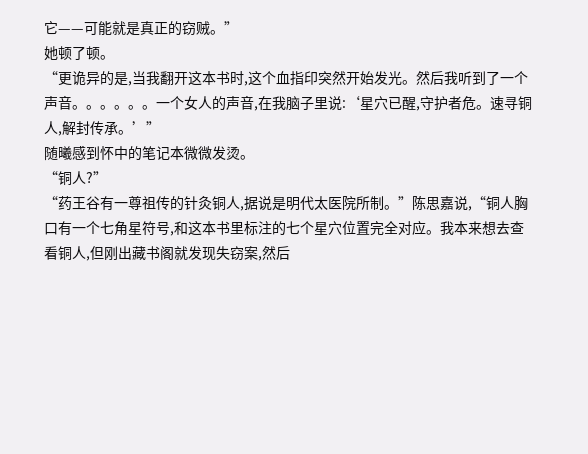它——可能就是真正的窃贼。”
她顿了顿。
“更诡异的是,当我翻开这本书时,这个血指印突然开始发光。然后我听到了一个声音。。。。。。一个女人的声音,在我脑子里说:‘星穴已醒,守护者危。速寻铜人,解封传承。’”
随曦感到怀中的笔记本微微发烫。
“铜人?”
“药王谷有一尊祖传的针灸铜人,据说是明代太医院所制。”陈思嘉说,“铜人胸口有一个七角星符号,和这本书里标注的七个星穴位置完全对应。我本来想去查看铜人,但刚出藏书阁就发现失窃案,然后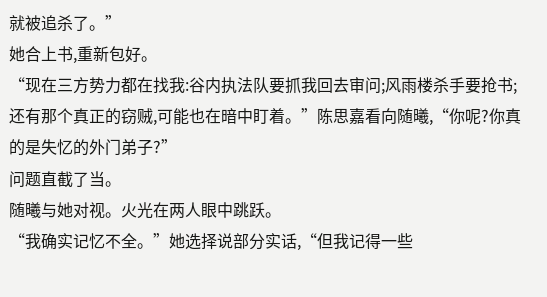就被追杀了。”
她合上书,重新包好。
“现在三方势力都在找我:谷内执法队要抓我回去审问;风雨楼杀手要抢书;还有那个真正的窃贼,可能也在暗中盯着。”陈思嘉看向随曦,“你呢?你真的是失忆的外门弟子?”
问题直截了当。
随曦与她对视。火光在两人眼中跳跃。
“我确实记忆不全。”她选择说部分实话,“但我记得一些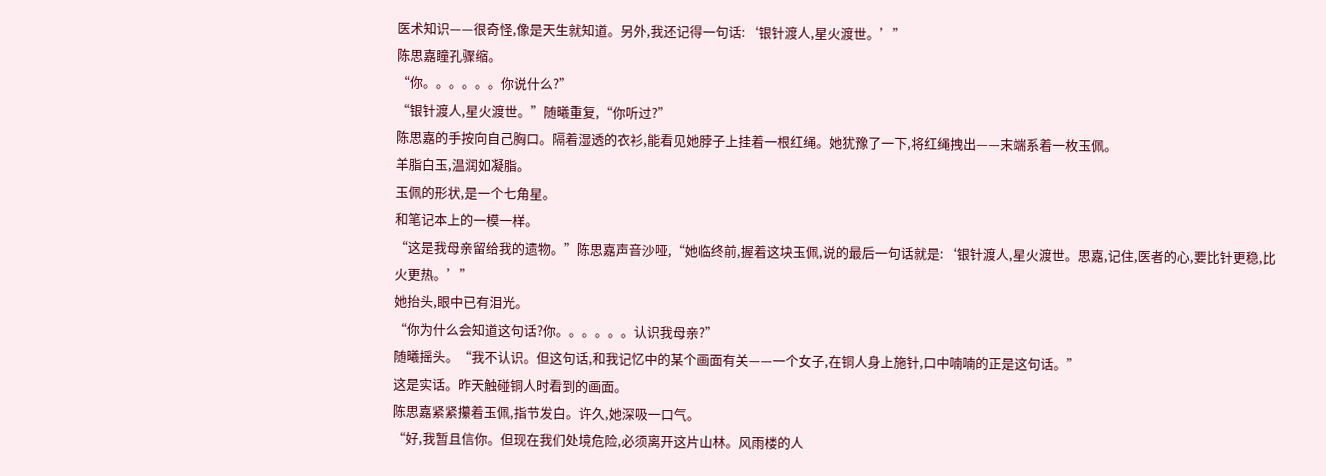医术知识——很奇怪,像是天生就知道。另外,我还记得一句话:‘银针渡人,星火渡世。’”
陈思嘉瞳孔骤缩。
“你。。。。。。你说什么?”
“银针渡人,星火渡世。”随曦重复,“你听过?”
陈思嘉的手按向自己胸口。隔着湿透的衣衫,能看见她脖子上挂着一根红绳。她犹豫了一下,将红绳拽出——末端系着一枚玉佩。
羊脂白玉,温润如凝脂。
玉佩的形状,是一个七角星。
和笔记本上的一模一样。
“这是我母亲留给我的遗物。”陈思嘉声音沙哑,“她临终前,握着这块玉佩,说的最后一句话就是:‘银针渡人,星火渡世。思嘉,记住,医者的心,要比针更稳,比火更热。’”
她抬头,眼中已有泪光。
“你为什么会知道这句话?你。。。。。。认识我母亲?”
随曦摇头。“我不认识。但这句话,和我记忆中的某个画面有关——一个女子,在铜人身上施针,口中喃喃的正是这句话。”
这是实话。昨天触碰铜人时看到的画面。
陈思嘉紧紧攥着玉佩,指节发白。许久,她深吸一口气。
“好,我暂且信你。但现在我们处境危险,必须离开这片山林。风雨楼的人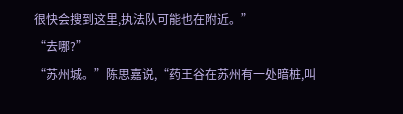很快会搜到这里,执法队可能也在附近。”
“去哪?”
“苏州城。”陈思嘉说,“药王谷在苏州有一处暗桩,叫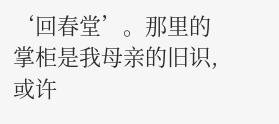‘回春堂’。那里的掌柜是我母亲的旧识,或许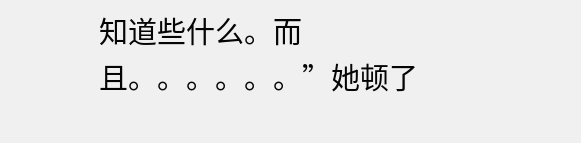知道些什么。而且。。。。。。”她顿了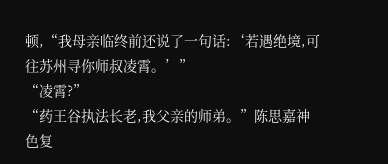顿,“我母亲临终前还说了一句话:‘若遇绝境,可往苏州寻你师叔凌霄。’”
“凌霄?”
“药王谷执法长老,我父亲的师弟。”陈思嘉神色复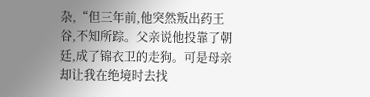杂,“但三年前,他突然叛出药王谷,不知所踪。父亲说他投靠了朝廷,成了锦衣卫的走狗。可是母亲却让我在绝境时去找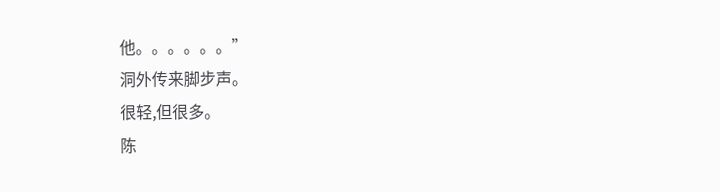他。。。。。。”
洞外传来脚步声。
很轻,但很多。
陈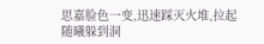思嘉脸色一变,迅速踩灭火堆,拉起随曦躲到洞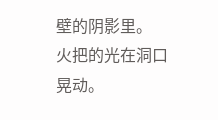壁的阴影里。
火把的光在洞口晃动。